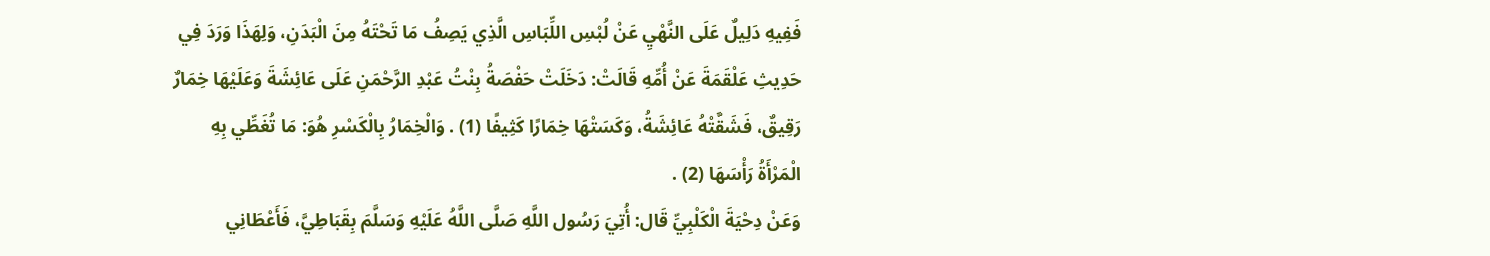فَفِيهِ دَلِيلٌ عَلَى النَّهْيِ عَنْ لُبْسِ اللِّبَاسِ الَّذِي يَصِفُ مَا تَحْتَهُ مِنَ الْبَدَنِ، وَلِهَذَا وَرَدَ فِي حَدِيثِ عَلْقَمَةَ عَنْ أُمِّهِ قَالَتْ: دَخَلَتْ حَفْصَةُ بِنْتُ عَبْدِ الرَّحْمَنِ عَلَى عَائِشَةَ وَعَلَيْهَا خِمَارٌ رَقِيقٌ، فَشَقَّتْهُ عَائِشَةُ، وَكَسَتْهَا خِمَارًا كَثِيفًا (1) . وَالْخِمَارُ بِالْكَسْرِ هُوَ: مَا تُغَطِّي بِهِ الْمَرْأَةُ رَأْسَهَا (2) .
وَعَنْ دِحْيَةَ الْكَلْبِيِّ قَال: أُتِيَ رَسُول اللَّهِ صَلَّى اللَّهُ عَلَيْهِ وَسَلَّمَ بِقَبَاطِيَّ، فَأَعْطَانِي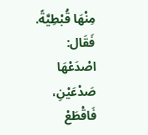مِنْهَا قُبْطِيَّةً. فَقَال: اصْدَعْهَا صَدْعَيْنِ، فَاقْطَعْ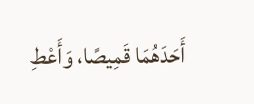أَحَدَهُمَا قَمِيصًا، وَأَعْطِ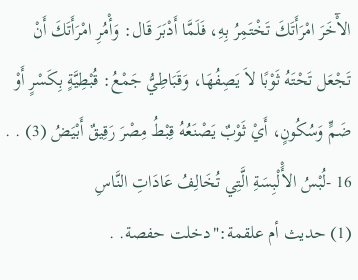الآْخَرَ امْرَأَتَكَ تَخْتَمِرُ بِهِ، فَلَمَّا أَدْبَرَ قَال: وَأْمُرِ امْرَأَتَكَ أَنْ تَجْعَل تَحْتَهُ ثَوْبًا لاَ يَصِفُهَا، وَقَبَاطِيُّ جَمْعُ: قُبْطِيَّةٍ بِكَسْرٍ أَوْ ضَمٍّ وَسُكُونٍ، أَيْ ثَوْبٌ يَصْنَعُهُ قِبْطُ مِصْرَ رَقِيقٌ أَبْيَضُ (3) . .
16 -لُبْسُ الأَْلْبِسَةِ الَّتِي تُخَالِفُ عَادَاتِ النَّاسِ
(1) حديث أم علقمة:"دخلت حفصة. .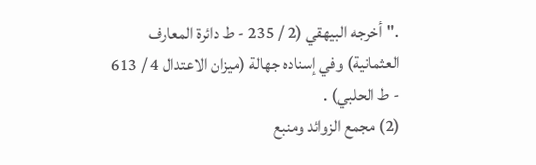."أخرجه البيهقي (2 / 235 - ط دائرة المعارف العثمانية) وفي إسناده جهالة (ميزان الاعتدال 4 / 613 - ط الحلبي) .
(2) مجمع الزوائد ومنبع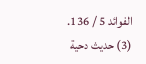الفوائد 5 / 136.
(3) حديث دحية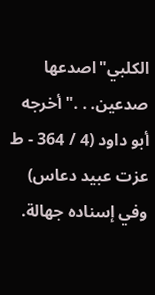الكلبي"اصدعها صدعين. . ."أخرجه أبو داود (4 / 364 - ط عزت عبيد دعاس) وفي إسناده جهالة.